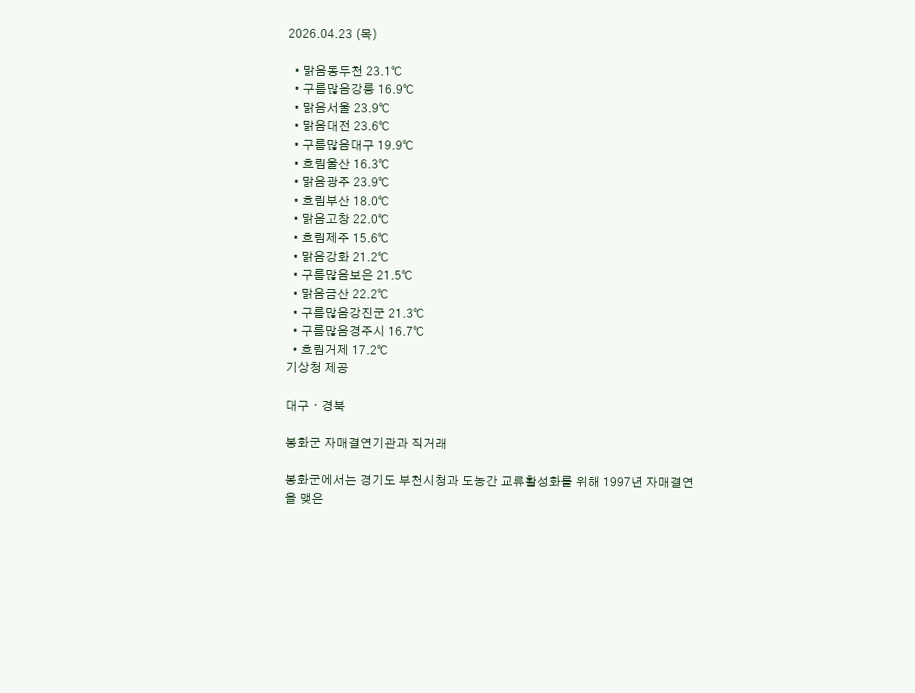2026.04.23 (목)

  • 맑음동두천 23.1℃
  • 구름많음강릉 16.9℃
  • 맑음서울 23.9℃
  • 맑음대전 23.6℃
  • 구름많음대구 19.9℃
  • 흐림울산 16.3℃
  • 맑음광주 23.9℃
  • 흐림부산 18.0℃
  • 맑음고창 22.0℃
  • 흐림제주 15.6℃
  • 맑음강화 21.2℃
  • 구름많음보은 21.5℃
  • 맑음금산 22.2℃
  • 구름많음강진군 21.3℃
  • 구름많음경주시 16.7℃
  • 흐림거제 17.2℃
기상청 제공

대구ㆍ경북

봉화군 자매결연기관과 직거래

봉화군에서는 경기도 부천시청과 도농간 교류활성화를 위해 1997년 자매결연을 맺은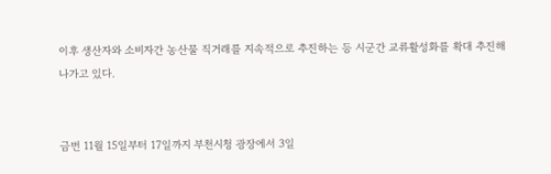이후 생산자와 소비자간 농산물 직거래를 지속적으로 추진하는 등 시군간 교류활성화를 확대 추진해 나가고 있다.


금번 11월 15일부터 17일까지 부천시청 광장에서 3일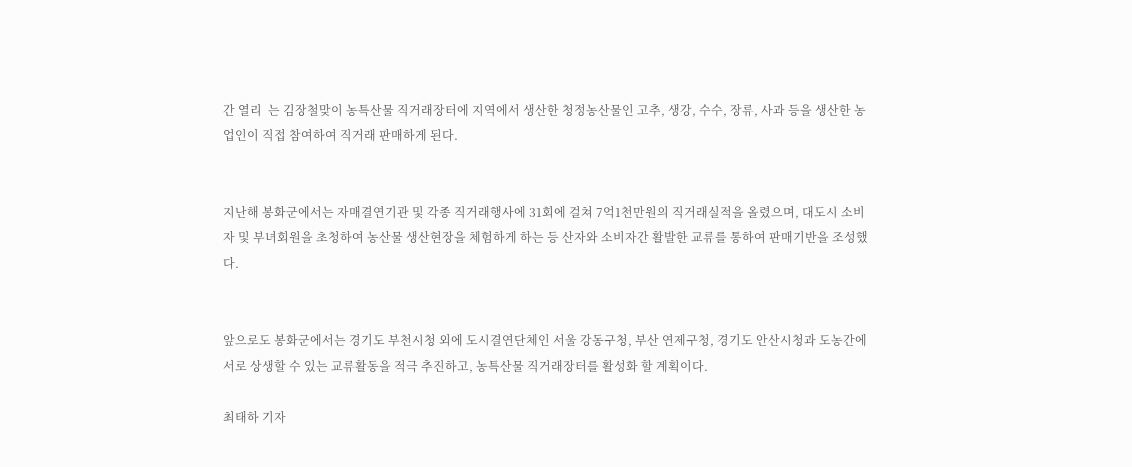간 열리  는 김장철맞이 농특산물 직거래장터에 지역에서 생산한 청정농산물인 고추, 생강, 수수, 장류, 사과 등을 생산한 농업인이 직접 참여하여 직거래 판매하게 된다.


지난해 봉화군에서는 자매결연기관 및 각종 직거래행사에 31회에 걸쳐 7억1천만원의 직거래실적을 올렸으며, 대도시 소비자 및 부녀회원을 초청하여 농산물 생산현장을 체험하게 하는 등 산자와 소비자간 활발한 교류를 통하여 판매기반을 조성했다.


앞으로도 봉화군에서는 경기도 부천시청 외에 도시결연단체인 서울 강동구청, 부산 연제구청, 경기도 안산시청과 도농간에 서로 상생할 수 있는 교류활동을 적극 추진하고, 농특산물 직거래장터를 활성화 할 계획이다.

최태하 기자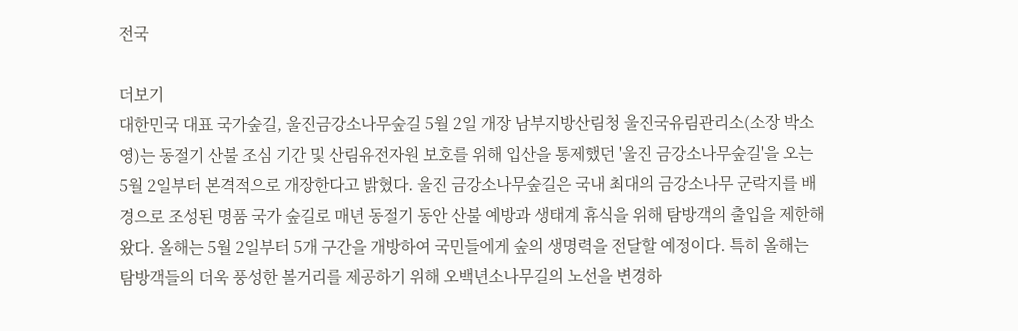전국

더보기
대한민국 대표 국가숲길, 울진금강소나무숲길 5월 2일 개장 남부지방산림청 울진국유림관리소(소장 박소영)는 동절기 산불 조심 기간 및 산림유전자원 보호를 위해 입산을 통제했던 '울진 금강소나무숲길'을 오는 5월 2일부터 본격적으로 개장한다고 밝혔다. 울진 금강소나무숲길은 국내 최대의 금강소나무 군락지를 배경으로 조성된 명품 국가 숲길로 매년 동절기 동안 산불 예방과 생태계 휴식을 위해 탐방객의 출입을 제한해 왔다. 올해는 5월 2일부터 5개 구간을 개방하여 국민들에게 숲의 생명력을 전달할 예정이다. 특히 올해는 탐방객들의 더욱 풍성한 볼거리를 제공하기 위해 오백년소나무길의 노선을 변경하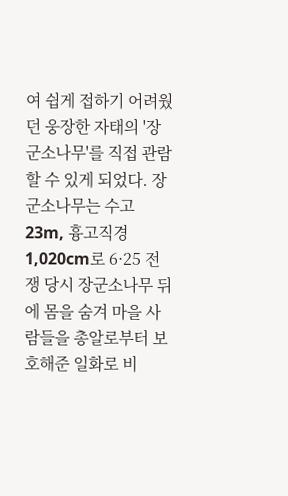여 쉽게 접하기 어려웠던 웅장한 자태의 '장군소나무'를 직접 관람할 수 있게 되었다. 장군소나무는 수고 23m, 흉고직경 1,020cm로 6·25 전쟁 당시 장군소나무 뒤에 몸을 숨겨 마을 사람들을 총알로부터 보호해준 일화로 비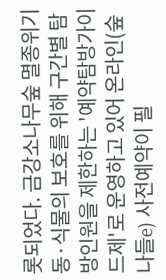롯되었다. 금강소나무숲 멸종위기 동·식물의 보호를 위해 구간별 탐방인원을 제한하는 '예약탐방가이드제'로 운영하고 있어 온라인(숲나들e) 사전예약이 필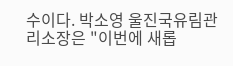수이다. 박소영 울진국유림관리소장은 "이번에 새롭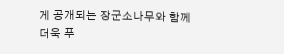게 공개되는 장군소나무와 함께 더욱 푸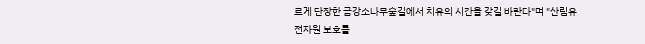르게 단장한 금강소나무숲길에서 치유의 시간을 갖길 바란다"며 "산림유전자원 보호를